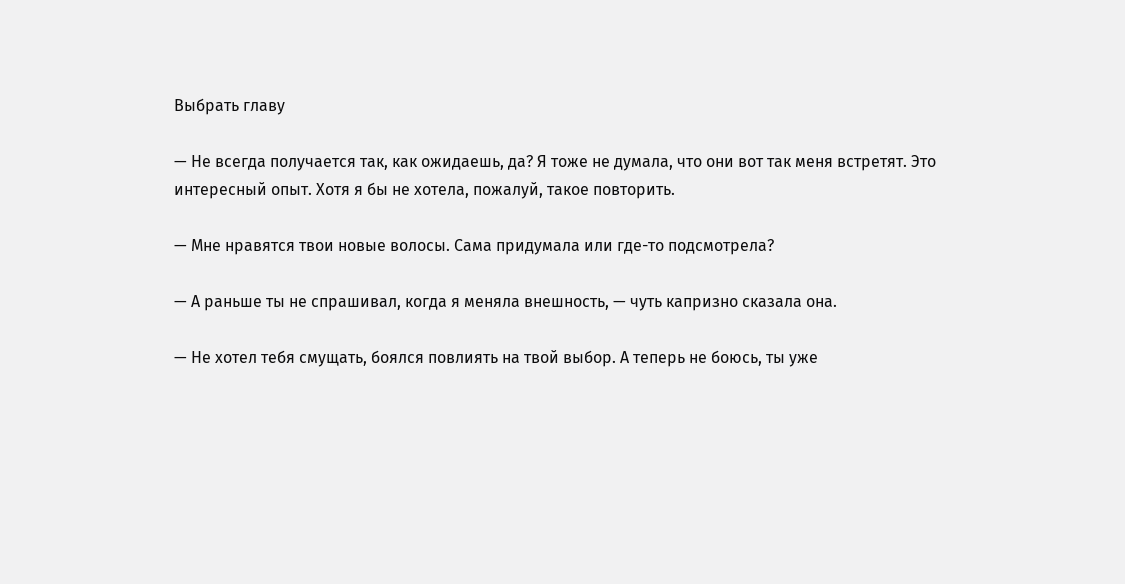Выбрать главу

— Не всегда получается так, как ожидаешь, да? Я тоже не думала, что они вот так меня встретят. Это интересный опыт. Хотя я бы не хотела, пожалуй, такое повторить.

— Мне нравятся твои новые волосы. Сама придумала или где-то подсмотрела?

— А раньше ты не спрашивал, когда я меняла внешность, — чуть капризно сказала она.

— Не хотел тебя смущать, боялся повлиять на твой выбор. А теперь не боюсь, ты уже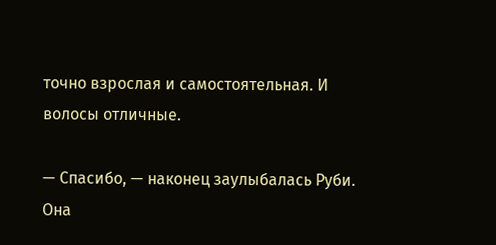точно взрослая и самостоятельная. И волосы отличные.

— Спасибо, — наконец заулыбалась Руби. Она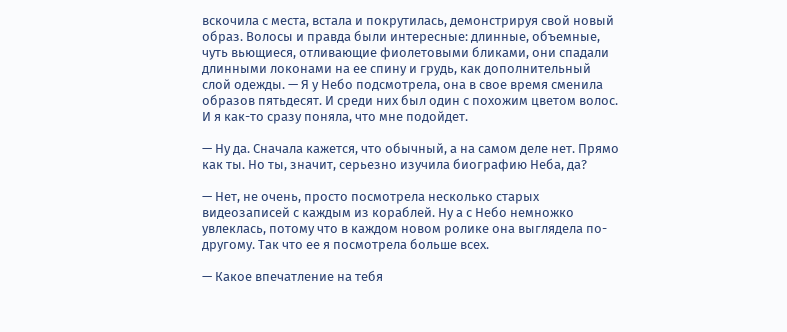вскочила с места, встала и покрутилась, демонстрируя свой новый образ. Волосы и правда были интересные: длинные, объемные, чуть вьющиеся, отливающие фиолетовыми бликами, они спадали длинными локонами на ее спину и грудь, как дополнительный слой одежды. — Я у Небо подсмотрела, она в свое время сменила образов пятьдесят. И среди них был один с похожим цветом волос. И я как-то сразу поняла, что мне подойдет.

— Ну да. Сначала кажется, что обычный, а на самом деле нет. Прямо как ты. Но ты, значит, серьезно изучила биографию Неба, да?

— Нет, не очень, просто посмотрела несколько старых видеозаписей с каждым из кораблей. Ну а с Небо немножко увлеклась, потому что в каждом новом ролике она выглядела по-другому. Так что ее я посмотрела больше всех.

— Какое впечатление на тебя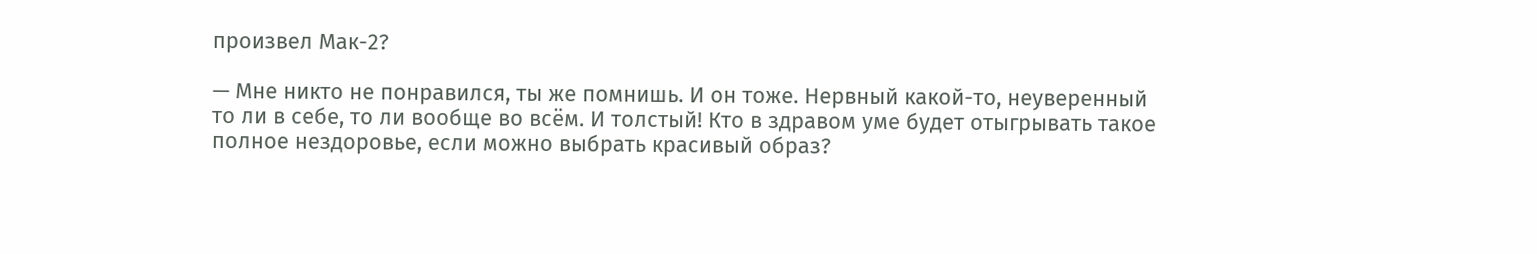произвел Мак-2?

— Мне никто не понравился, ты же помнишь. И он тоже. Нервный какой-то, неуверенный то ли в себе, то ли вообще во всём. И толстый! Кто в здравом уме будет отыгрывать такое полное нездоровье, если можно выбрать красивый образ?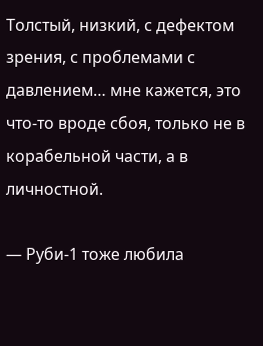Толстый, низкий, с дефектом зрения, с проблемами с давлением… мне кажется, это что-то вроде сбоя, только не в корабельной части, а в личностной.

— Руби-1 тоже любила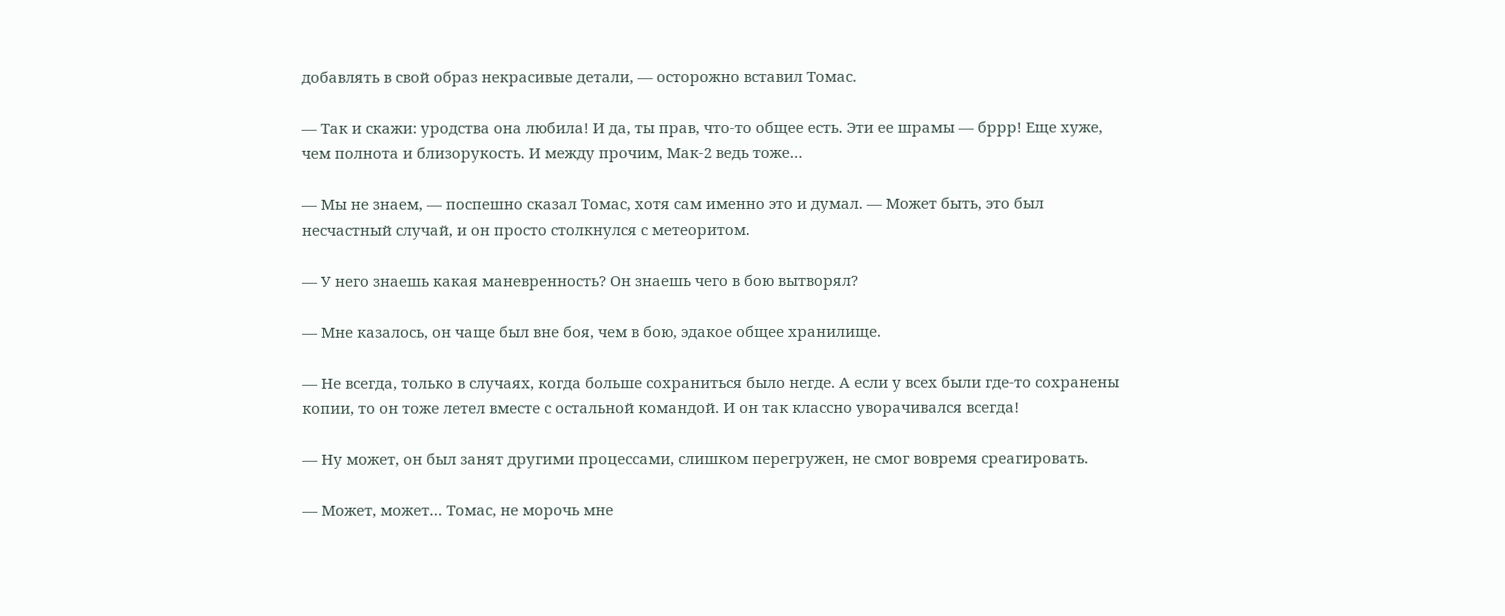добавлять в свой образ некрасивые детали, — осторожно вставил Томас.

— Так и скажи: уродства она любила! И да, ты прав, что-то общее есть. Эти ее шрамы — бррр! Еще хуже, чем полнота и близорукость. И между прочим, Мак-2 ведь тоже…

— Мы не знаем, — поспешно сказал Томас, хотя сам именно это и думал. — Может быть, это был несчастный случай, и он просто столкнулся с метеоритом.

— У него знаешь какая маневренность? Он знаешь чего в бою вытворял?

— Мне казалось, он чаще был вне боя, чем в бою, эдакое общее хранилище.

— Не всегда, только в случаях, когда больше сохраниться было негде. А если у всех были где-то сохранены копии, то он тоже летел вместе с остальной командой. И он так классно уворачивался всегда!

— Ну может, он был занят другими процессами, слишком перегружен, не смог вовремя среагировать.

— Может, может… Томас, не морочь мне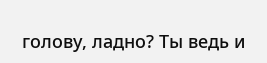голову, ладно? Ты ведь и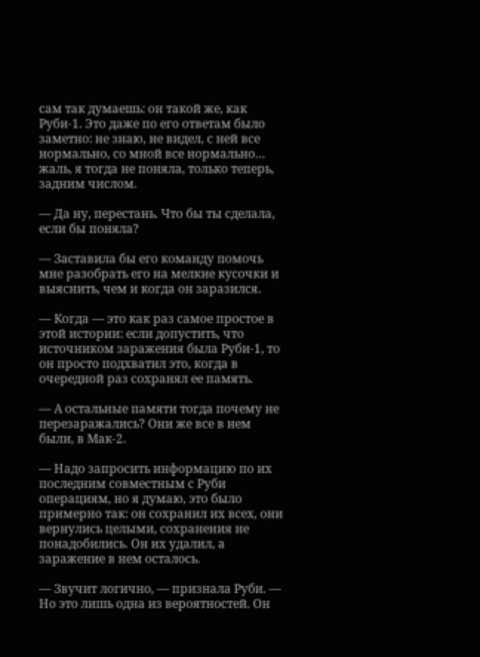сам так думаешь: он такой же, как Руби-1. Это даже по его ответам было заметно: не знаю, не видел, с ней все нормально, со мной все нормально… жаль, я тогда не поняла, только теперь, задним числом.

— Да ну, перестань. Что бы ты сделала, если бы поняла?

— Заставила бы его команду помочь мне разобрать его на мелкие кусочки и выяснить, чем и когда он заразился.

— Когда — это как раз самое простое в этой истории: если допустить, что источником заражения была Руби-1, то он просто подхватил это, когда в очередной раз сохранял ее память.

— А остальные памяти тогда почему не перезаражались? Они же все в нем были, в Мак-2.

— Надо запросить информацию по их последним совместным с Руби операциям, но я думаю, это было примерно так: он сохранил их всех, они вернулись целыми, сохранения не понадобились. Он их удалил, а заражение в нем осталось.

— Звучит логично, — признала Руби. — Но это лишь одна из вероятностей. Он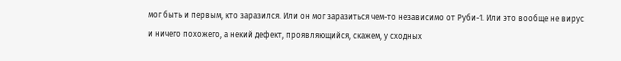мог быть и первым, кто заразился. Или он мог заразиться чем-то независимо от Руби-1. Или это вообще не вирус и ничего похожего, а некий дефект, проявляющийся, скажем, у сходных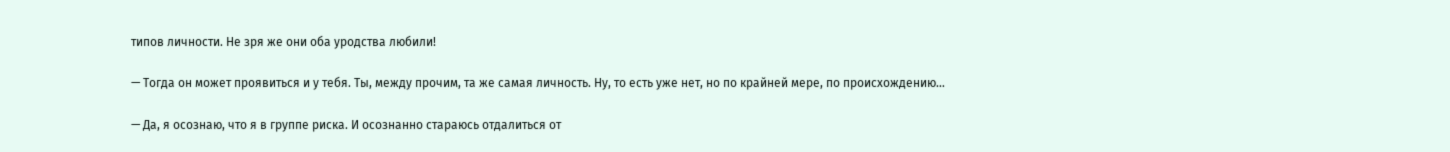типов личности. Не зря же они оба уродства любили!

— Тогда он может проявиться и у тебя. Ты, между прочим, та же самая личность. Ну, то есть уже нет, но по крайней мере, по происхождению…

— Да, я осознаю, что я в группе риска. И осознанно стараюсь отдалиться от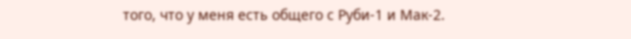того, что у меня есть общего с Руби-1 и Мак-2.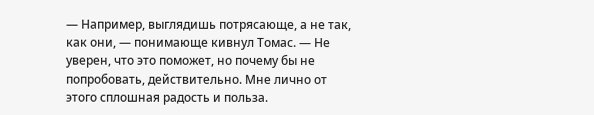— Например, выглядишь потрясающе, а не так, как они, — понимающе кивнул Томас. — Не уверен, что это поможет, но почему бы не попробовать, действительно. Мне лично от этого сплошная радость и польза.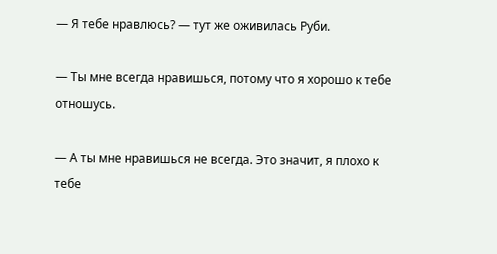— Я тебе нравлюсь? — тут же оживилась Руби.

— Ты мне всегда нравишься, потому что я хорошо к тебе отношусь.

— А ты мне нравишься не всегда. Это значит, я плохо к тебе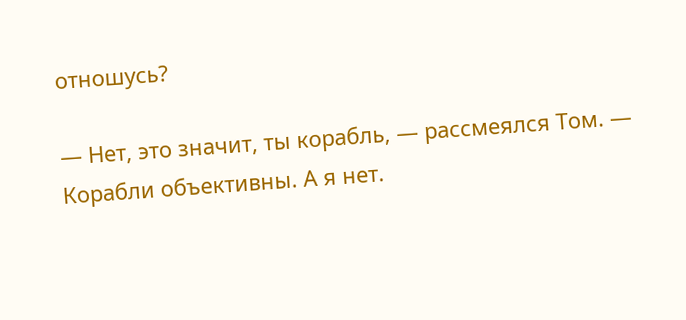отношусь?

— Нет, это значит, ты корабль, — рассмеялся Том. — Корабли объективны. А я нет.